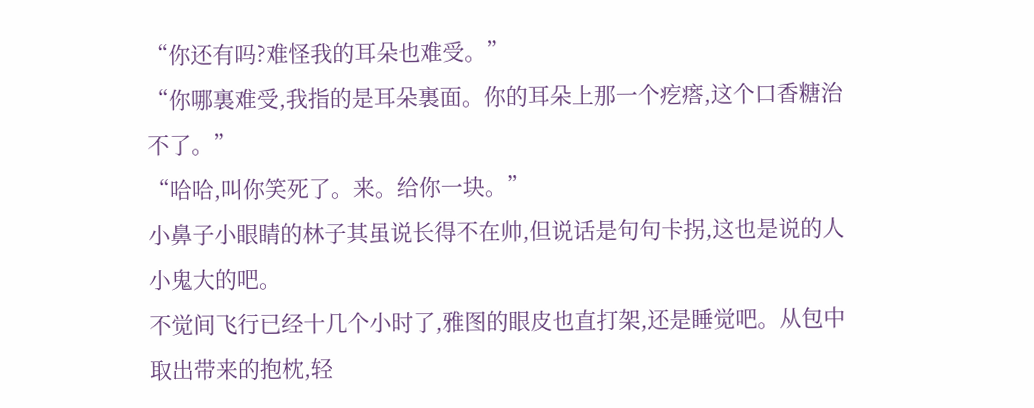“你还有吗?难怪我的耳朵也难受。”
“你哪裏难受,我指的是耳朵裏面。你的耳朵上那一个疙瘩,这个口香糖治不了。”
“哈哈,叫你笑死了。来。给你一块。”
小鼻子小眼睛的林子其虽说长得不在帅,但说话是句句卡拐,这也是说的人小鬼大的吧。
不觉间飞行已经十几个小时了,雅图的眼皮也直打架,还是睡觉吧。从包中取出带来的抱枕,轻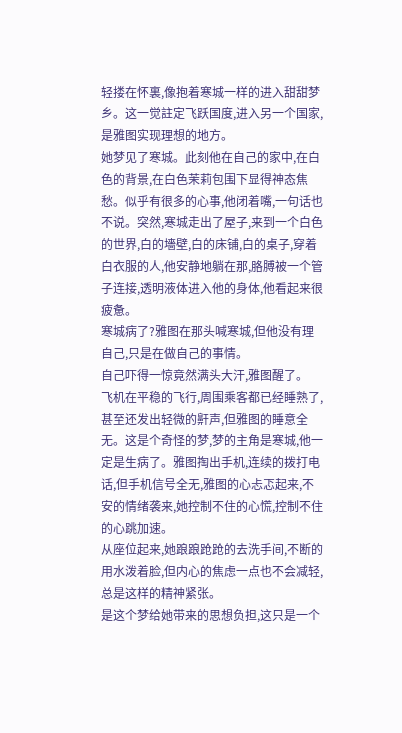轻搂在怀裏,像抱着寒城一样的进入甜甜梦乡。这一觉註定飞跃国度,进入另一个国家,是雅图实现理想的地方。
她梦见了寒城。此刻他在自己的家中,在白色的背景,在白色茉莉包围下显得神态焦愁。似乎有很多的心事,他闭着嘴,一句话也不说。突然,寒城走出了屋子,来到一个白色的世界,白的墻壁,白的床铺,白的桌子,穿着白衣服的人,他安静地躺在那,胳膊被一个管子连接,透明液体进入他的身体,他看起来很疲惫。
寒城病了?雅图在那头喊寒城,但他没有理自己,只是在做自己的事情。
自己吓得一惊竟然满头大汗,雅图醒了。
飞机在平稳的飞行,周围乘客都已经睡熟了,甚至还发出轻微的鼾声,但雅图的睡意全无。这是个奇怪的梦,梦的主角是寒城,他一定是生病了。雅图掏出手机,连续的拨打电话,但手机信号全无,雅图的心忐忑起来,不安的情绪袭来,她控制不住的心慌,控制不住的心跳加速。
从座位起来,她踉踉跄跄的去洗手间,不断的用水泼着脸,但内心的焦虑一点也不会减轻,总是这样的精神紧张。
是这个梦给她带来的思想负担,这只是一个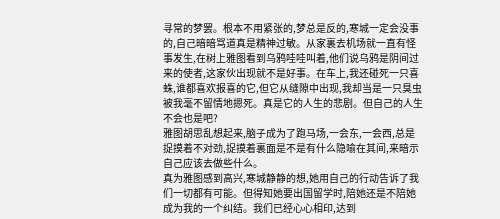寻常的梦罢。根本不用紧张的,梦总是反的,寒城一定会没事的,自己暗暗骂道真是精神过敏。从家裏去机场就一直有怪事发生,在树上雅图看到乌鸦哇哇叫着,他们说乌鸦是阴间过来的使者,这家伙出现就不是好事。在车上,我还碰死一只喜蛛,谁都喜欢报喜的它,但它从缝隙中出现,我却当是一只臭虫被我毫不留情地摁死。真是它的人生的悲剧。但自己的人生不会也是吧?
雅图胡思乱想起来,脑子成为了跑马场,一会东,一会西,总是捉摸着不对劲,捉摸着裏面是不是有什么隐喻在其间,来暗示自己应该去做些什么。
真为雅图感到高兴,寒城静静的想,她用自己的行动告诉了我们一切都有可能。但得知她要出国留学时,陪她还是不陪她成为我的一个纠结。我们已经心心相印,达到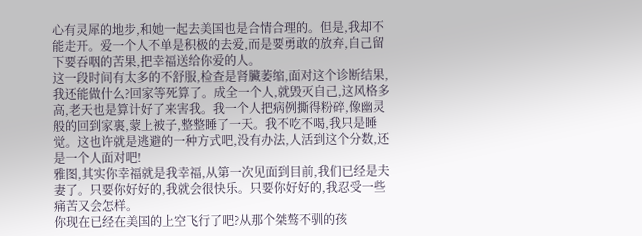心有灵犀的地步,和她一起去美国也是合情合理的。但是,我却不能走开。爱一个人不单是积极的去爱,而是要勇敢的放弃,自己留下要吞咽的苦果,把幸福送给你爱的人。
这一段时间有太多的不舒服,检查是肾臟萎缩,面对这个诊断结果,我还能做什么?回家等死算了。成全一个人,就毁灭自己,这风格多高,老天也是算计好了来害我。我一个人把病例撕得粉碎,像幽灵般的回到家裏,蒙上被子,整整睡了一天。我不吃不喝,我只是睡觉。这也许就是逃避的一种方式吧,没有办法,人活到这个分数,还是一个人面对吧!
雅图,其实你幸福就是我幸福,从第一次见面到目前,我们已经是夫妻了。只要你好好的,我就会很快乐。只要你好好的,我忍受一些痛苦又会怎样。
你现在已经在美国的上空飞行了吧?从那个桀骜不驯的孩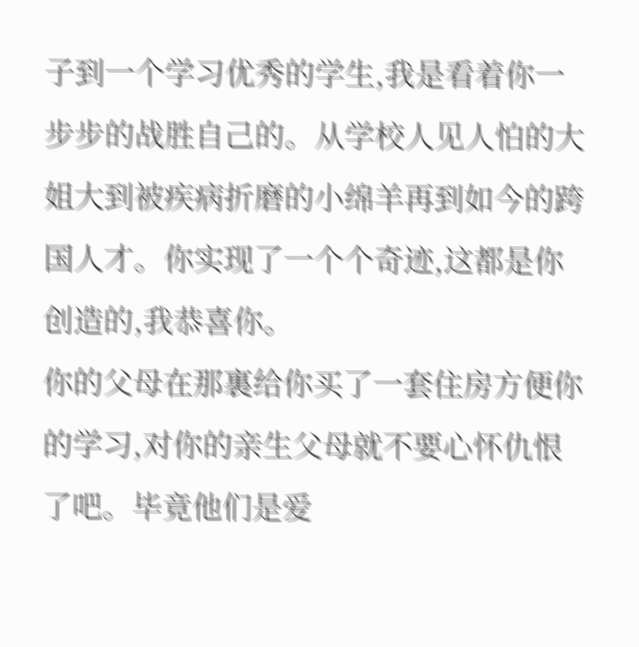子到一个学习优秀的学生,我是看着你一步步的战胜自己的。从学校人见人怕的大姐大到被疾病折磨的小绵羊再到如今的跨国人才。你实现了一个个奇迹,这都是你创造的,我恭喜你。
你的父母在那裏给你买了一套住房方便你的学习,对你的亲生父母就不要心怀仇恨了吧。毕竟他们是爱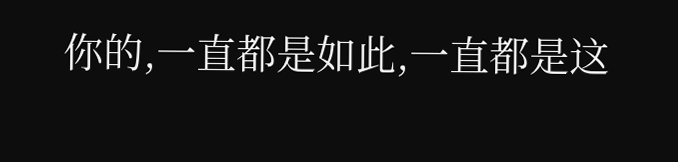你的,一直都是如此,一直都是这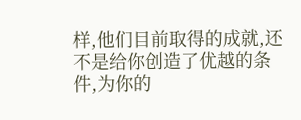样,他们目前取得的成就,还不是给你创造了优越的条件,为你的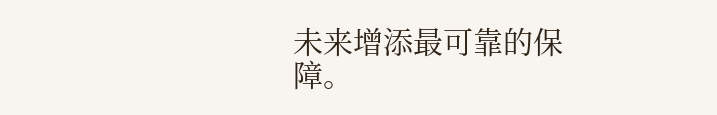未来增添最可靠的保障。